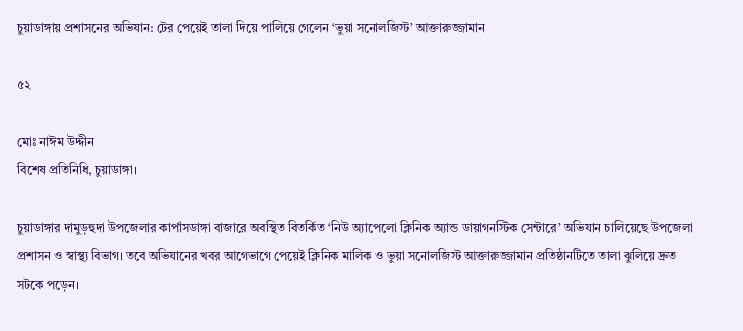চুয়াডাঙ্গায় প্রশাসনের অভিযান: টের পেয়েই তালা দিয়ে পালিয়ে গেলেন ‘ভুয়া সনোলজিস্ট’ আক্তারুজ্জামান

৫২

মোঃ নাঈম উদ্দীন
বিশেষ প্রতিনিধি, চুয়াডাঙ্গা।

চুয়াডাঙ্গার দামুড়হুদা উপজেলার কার্পাসডাঙ্গা বাজারে অবস্থিত বিতর্কিত ‘নিউ অ্যাপেলো ক্লিনিক অ্যান্ড ডায়াগনস্টিক সেন্টারে’ অভিযান চালিয়েছে উপজেলা প্রশাসন ও স্বাস্থ্য বিভাগ। তবে অভিযানের খবর আগেভাগে পেয়েই ক্লিনিক মালিক ও ভুয়া সনোলজিস্ট আক্তারুজ্জামান প্রতিষ্ঠানটিতে তালা ঝুলিয়ে দ্রুত সটকে পড়েন।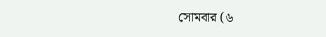সোমবার (৬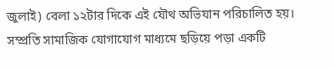জুলাই) বেলা ১২টার দিকে এই যৌথ অভিযান পরিচালিত হয়। সম্প্রতি সামাজিক যোগাযোগ মাধ্যমে ছড়িয়ে পড়া একটি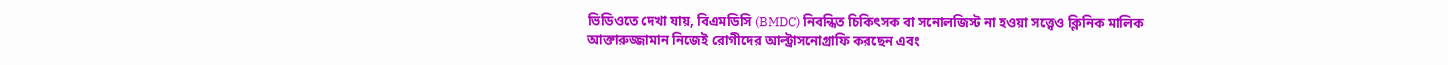ভিডিওতে দেখা যায়, বিএমডিসি (BMDC) নিবন্ধিত চিকিৎসক বা সনোলজিস্ট না হওয়া সত্ত্বেও ক্লিনিক মালিক আক্তারুজ্জামান নিজেই রোগীদের আল্ট্রাসনোগ্রাফি করছেন এবং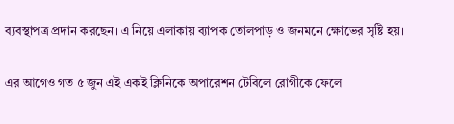ব্যবস্থাপত্র প্রদান করছেন। এ নিয়ে এলাকায় ব্যাপক তোলপাড় ও জনমনে ক্ষোভের সৃষ্টি হয়।

এর আগেও গত ৫ জুন এই একই ক্লিনিকে অপারেশন টেবিলে রোগীকে ফেলে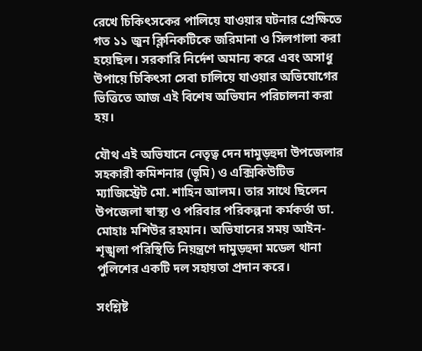রেখে চিকিৎসকের পালিয়ে যাওয়ার ঘটনার প্রেক্ষিতে গত ১১ জুন ক্লিনিকটিকে জরিমানা ও সিলগালা করা হয়েছিল। সরকারি নির্দেশ অমান্য করে এবং অসাধু উপায়ে চিকিৎসা সেবা চালিয়ে যাওয়ার অভিযোগের ভিত্তিতে আজ এই বিশেষ অভিযান পরিচালনা করা হয়।

যৌথ এই অভিযানে নেতৃত্ব দেন দামুড়হুদা উপজেলার সহকারী কমিশনার (ভূমি) ও এক্সিকিউটিভ ম্যাজিস্ট্রেট মো. শাহিন আলম। তার সাথে ছিলেন উপজেলা স্বাস্থ্য ও পরিবার পরিকল্পনা কর্মকর্তা ডা. মোহাঃ মশিউর রহমান। অভিযানের সময় আইন-শৃঙ্খলা পরিস্থিতি নিয়ন্ত্রণে দামুড়হুদা মডেল থানা পুলিশের একটি দল সহায়তা প্রদান করে।

সংশ্লিষ্ট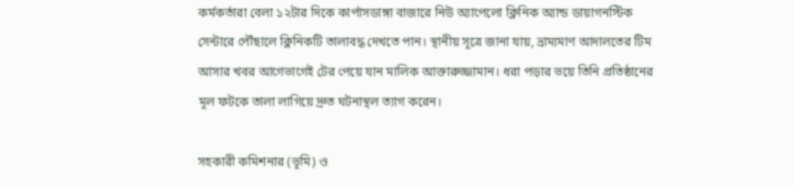কর্মকর্তারা বেলা ১২টার দিকে কার্পাসডাঙ্গা বাজারে নিউ অ্যাপেলো ক্লিনিক অ্যান্ড ডায়াগনস্টিক সেন্টারে পৌঁছালে ক্লিনিকটি তালাবদ্ধ দেখতে পান। স্থানীয় সূত্রে জানা যায়, ভ্রাম্যমাণ আদালতের টিম আসার খবর আগেভাগেই টের পেয়ে যান মালিক আক্তারুজ্জামান। ধরা পড়ার ভয়ে তিনি প্রতিষ্ঠানের মূল ফটকে তালা লাগিয়ে দ্রুত ঘটনাস্থল ত্যাগ করেন।

সহকারী কমিশনার (ভূমি) ও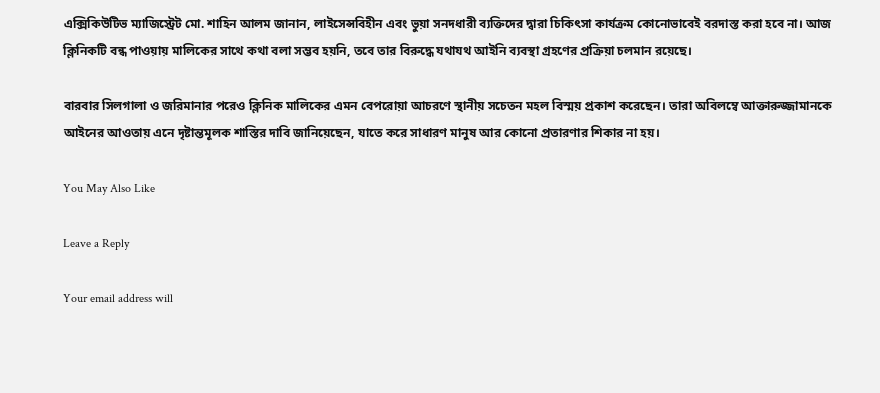এক্সিকিউটিভ ম্যাজিস্ট্রেট মো. শাহিন আলম জানান, লাইসেন্সবিহীন এবং ভুয়া সনদধারী ব্যক্তিদের দ্বারা চিকিৎসা কার্যক্রম কোনোভাবেই বরদাস্ত করা হবে না। আজ ক্লিনিকটি বন্ধ পাওয়ায় মালিকের সাথে কথা বলা সম্ভব হয়নি, তবে তার বিরুদ্ধে যথাযথ আইনি ব্যবস্থা গ্রহণের প্রক্রিয়া চলমান রয়েছে।

বারবার সিলগালা ও জরিমানার পরেও ক্লিনিক মালিকের এমন বেপরোয়া আচরণে স্থানীয় সচেতন মহল বিস্ময় প্রকাশ করেছেন। তারা অবিলম্বে আক্তারুজ্জামানকে আইনের আওতায় এনে দৃষ্টান্তমূলক শাস্তির দাবি জানিয়েছেন, যাতে করে সাধারণ মানুষ আর কোনো প্রতারণার শিকার না হয়।

You May Also Like

Leave a Reply

Your email address will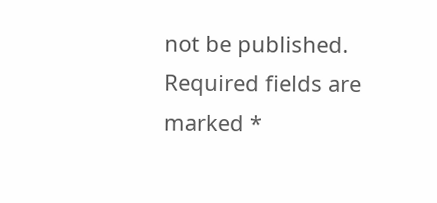not be published. Required fields are marked *